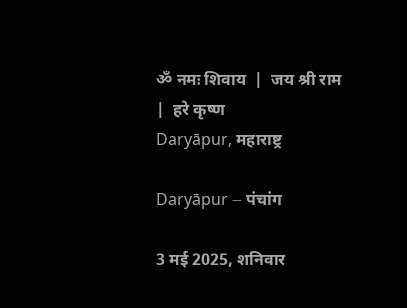ॐ नमः शिवाय  |  जय श्री राम  |  हरे कृष्ण
Daryāpur, महाराष्ट्र

Daryāpur — पंचांग

3 मई 2025, शनिवार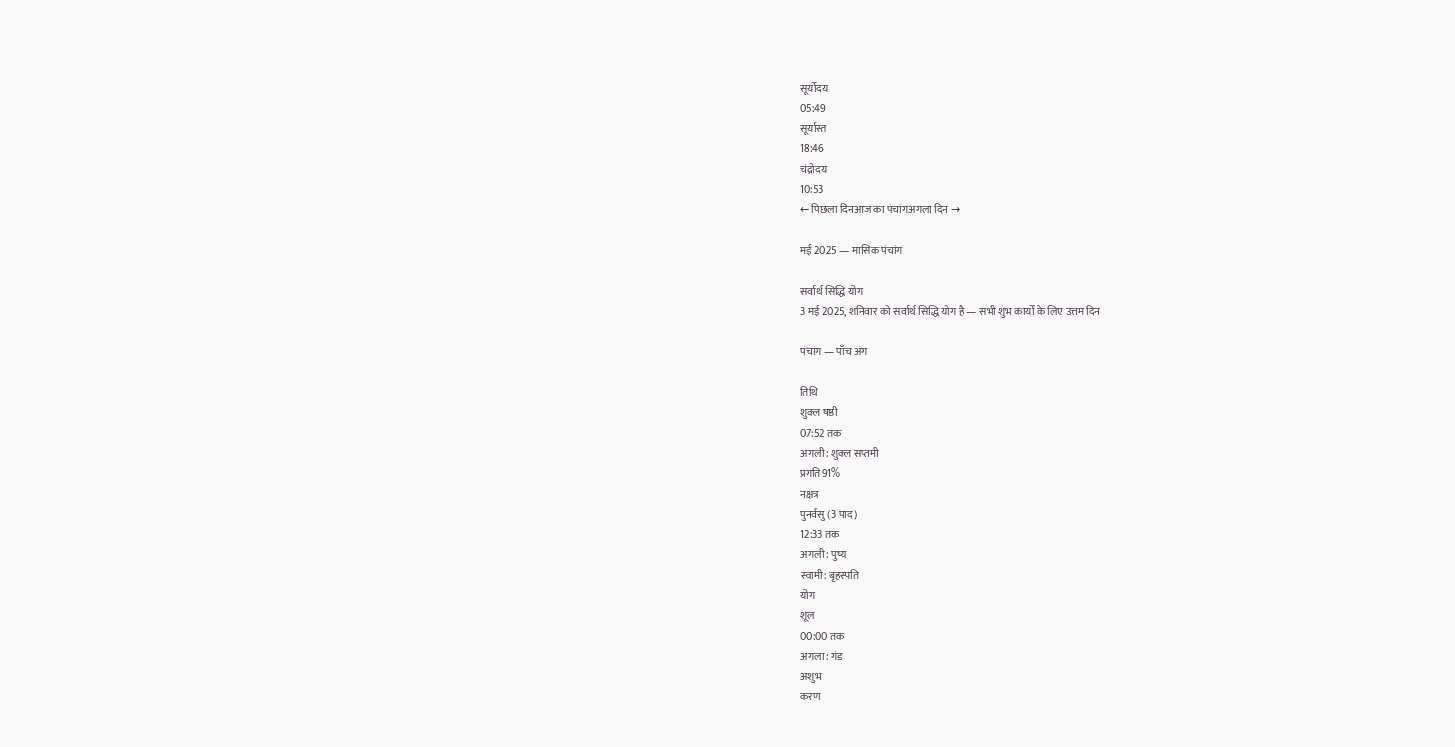सूर्योदय
05:49
सूर्यास्त
18:46
चंद्रोदय
10:53
← पिछला दिनआज का पंचांगअगला दिन →

मई 2025 — मासिक पंचांग

सर्वार्थ सिद्धि योग
3 मई 2025, शनिवार को सर्वार्थ सिद्धि योग है — सभी शुभ कार्यों के लिए उत्तम दिन

पंचांग — पाँच अंग

तिथि
शुक्ल षष्ठी
07:52 तक
अगली: शुक्ल सप्तमी
प्रगति91%
नक्षत्र
पुनर्वसु (3 पाद)
12:33 तक
अगली: पुष्य
स्वामी: बृहस्पति
योग
शूल
00:00 तक
अगला: गंड
अशुभ
करण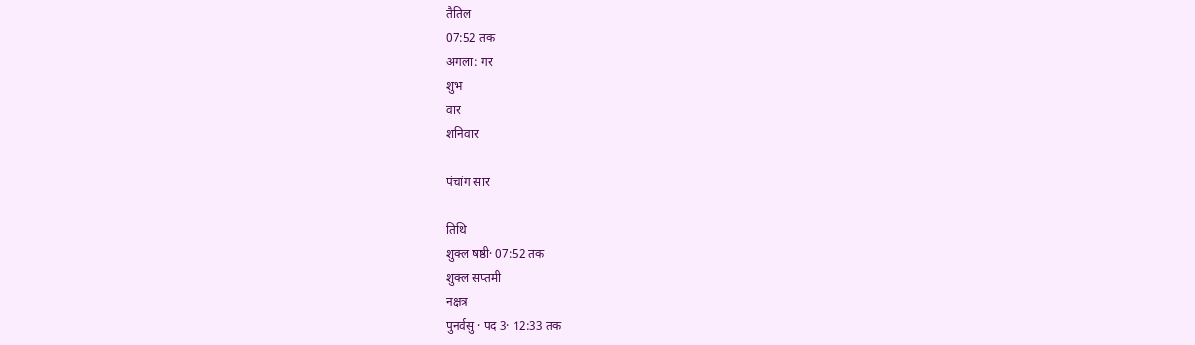तैतिल
07:52 तक
अगला: गर
शुभ
वार
शनिवार

पंचांग सार

तिथि
शुक्ल षष्ठी· 07:52 तक
शुक्ल सप्तमी
नक्षत्र
पुनर्वसु · पद 3· 12:33 तक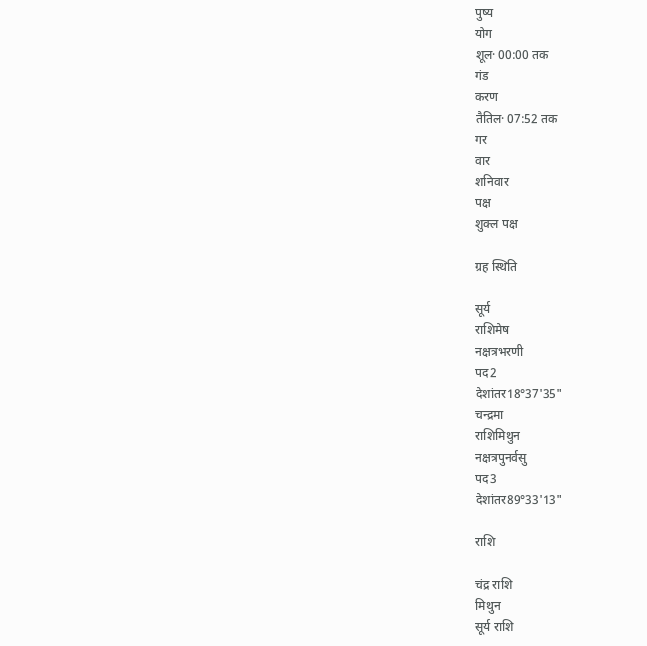पुष्य
योग
शूल· 00:00 तक
गंड
करण
तैतिल· 07:52 तक
गर
वार
शनिवार
पक्ष
शुक्ल पक्ष

ग्रह स्थिति

सूर्य
राशिमेष
नक्षत्रभरणी
पद2
देशांतर18°37'35"
चन्द्रमा
राशिमिथुन
नक्षत्रपुनर्वसु
पद3
देशांतर89°33'13"

राशि

चंद्र राशि
मिथुन
सूर्य राशि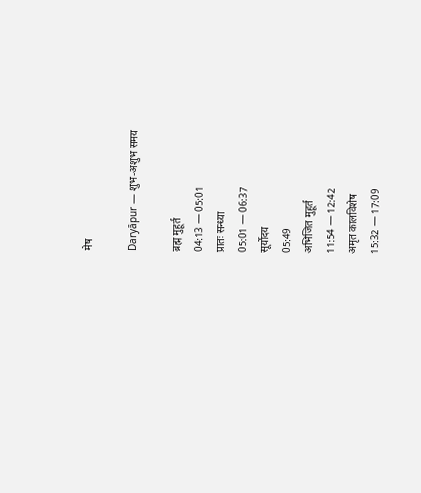मेष

Daryāpur — शुभ-अशुभ समय

ब्रह्म मुहूर्त
04:13 — 05:01
प्रातः सन्ध्या
05:01 — 06:37
सूर्योदय
05:49
अभिजित मुहूर्त
11:54 — 12:42
अमृत कालविशेष
15:32 — 17:09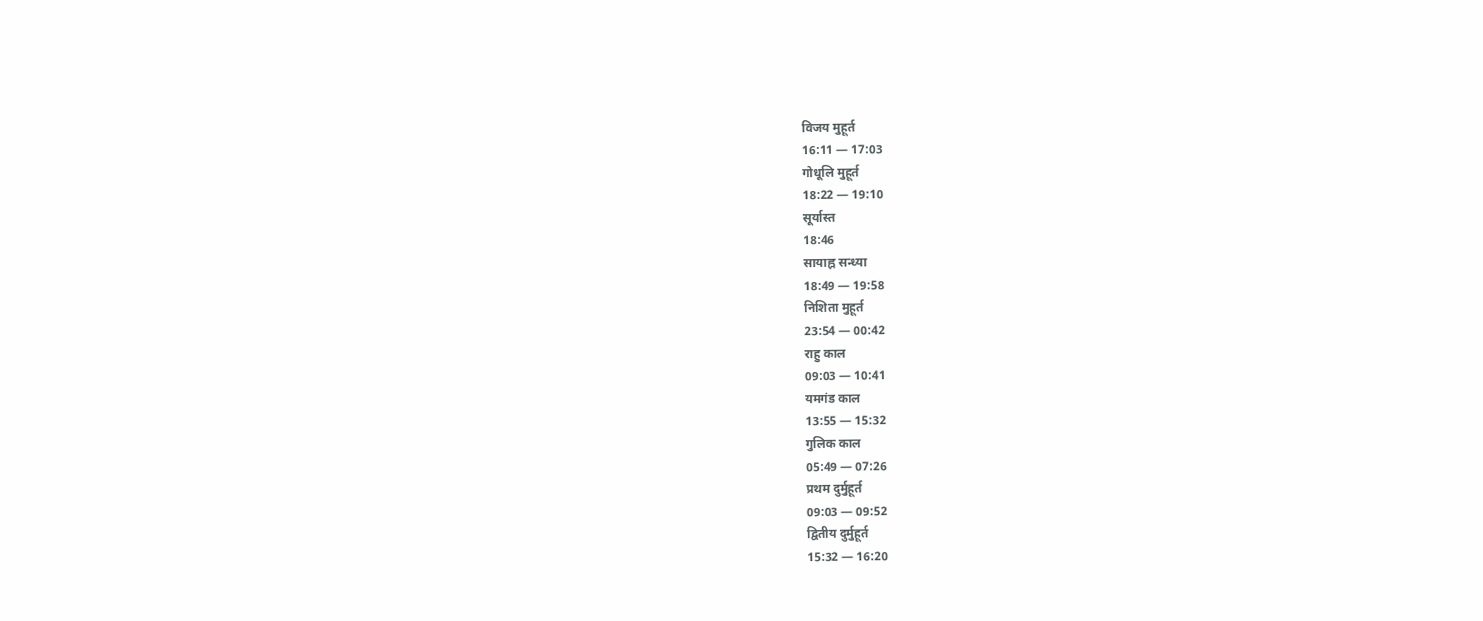विजय मुहूर्त
16:11 — 17:03
गोधूलि मुहूर्त
18:22 — 19:10
सूर्यास्त
18:46
सायाह्न सन्ध्या
18:49 — 19:58
निशिता मुहूर्त
23:54 — 00:42
राहु काल
09:03 — 10:41
यमगंड काल
13:55 — 15:32
गुलिक काल
05:49 — 07:26
प्रथम दुर्मुहूर्त
09:03 — 09:52
द्वितीय दुर्मुहूर्त
15:32 — 16:20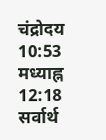चंद्रोदय
10:53
मध्याह्न
12:18
सर्वार्थ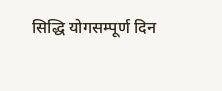सिद्धि योगसम्पूर्ण दिन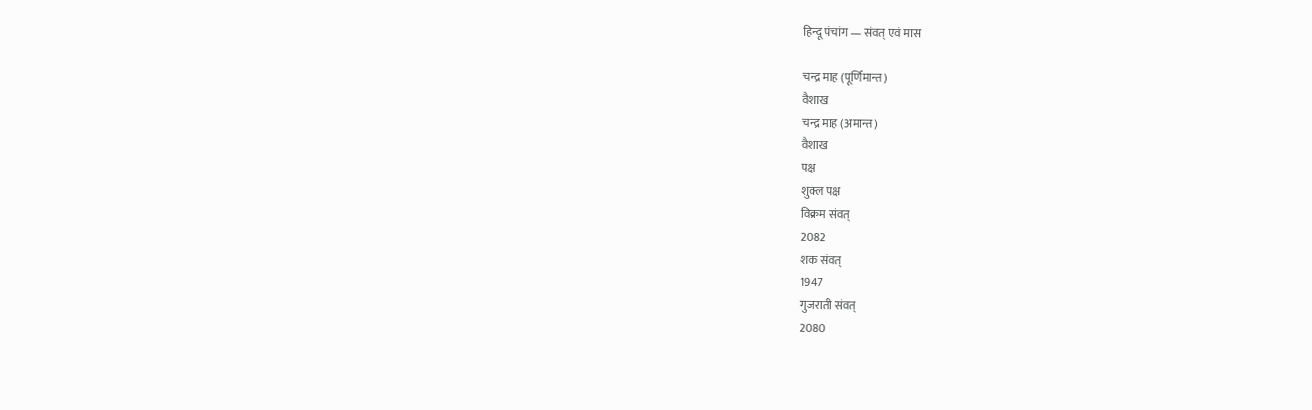हिन्दू पंचांग — संवत् एवं मास

चन्द्र माह (पूर्णिमान्त)
वैशाख
चन्द्र माह (अमान्त)
वैशाख
पक्ष
शुक्ल पक्ष
विक्रम संवत्
2082
शक संवत्
1947
गुजराती संवत्
2080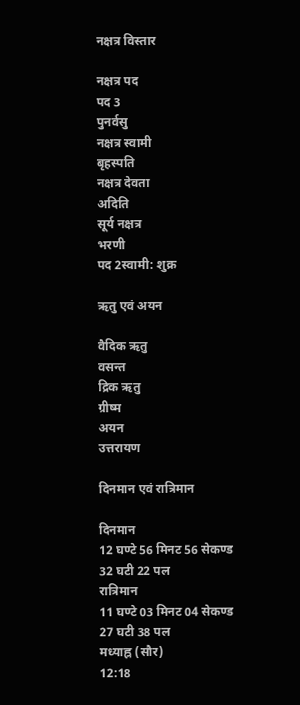नक्षत्र विस्तार

नक्षत्र पद
पद 3
पुनर्वसु
नक्षत्र स्वामी
बृहस्पति
नक्षत्र देवता
अदिति
सूर्य नक्षत्र
भरणी
पद 2स्वामी: शुक्र

ऋतु एवं अयन

वैदिक ऋतु
वसन्त
द्रिक ऋतु
ग्रीष्म
अयन
उत्तरायण

दिनमान एवं रात्रिमान

दिनमान
12 घण्टे 56 मिनट 56 सेकण्ड
32 घटी 22 पल
रात्रिमान
11 घण्टे 03 मिनट 04 सेकण्ड
27 घटी 38 पल
मध्याह्न (सौर)
12:18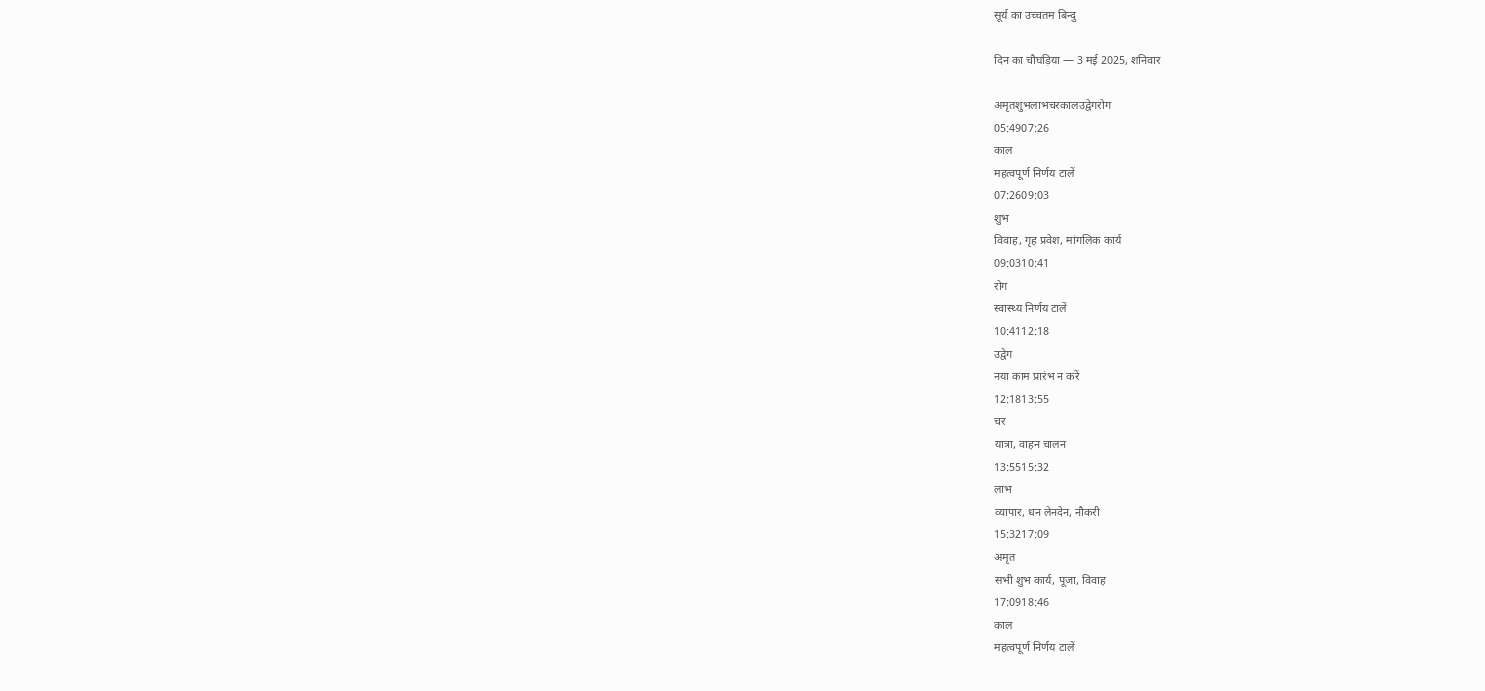सूर्य का उच्चतम बिन्दु

दिन का चौघड़िया — 3 मई 2025, शनिवार

अमृतशुभलाभचरकालउद्वेगरोग
05:4907:26
काल
महत्वपूर्ण निर्णय टालें
07:2609:03
शुभ
विवाह, गृह प्रवेश, मांगलिक कार्य
09:0310:41
रोग
स्वास्थ्य निर्णय टालें
10:4112:18
उद्वेग
नया काम प्रारंभ न करें
12:1813:55
चर
यात्रा, वाहन चालन
13:5515:32
लाभ
व्यापार, धन लेनदेन, नौकरी
15:3217:09
अमृत
सभी शुभ कार्य, पूजा, विवाह
17:0918:46
काल
महत्वपूर्ण निर्णय टालें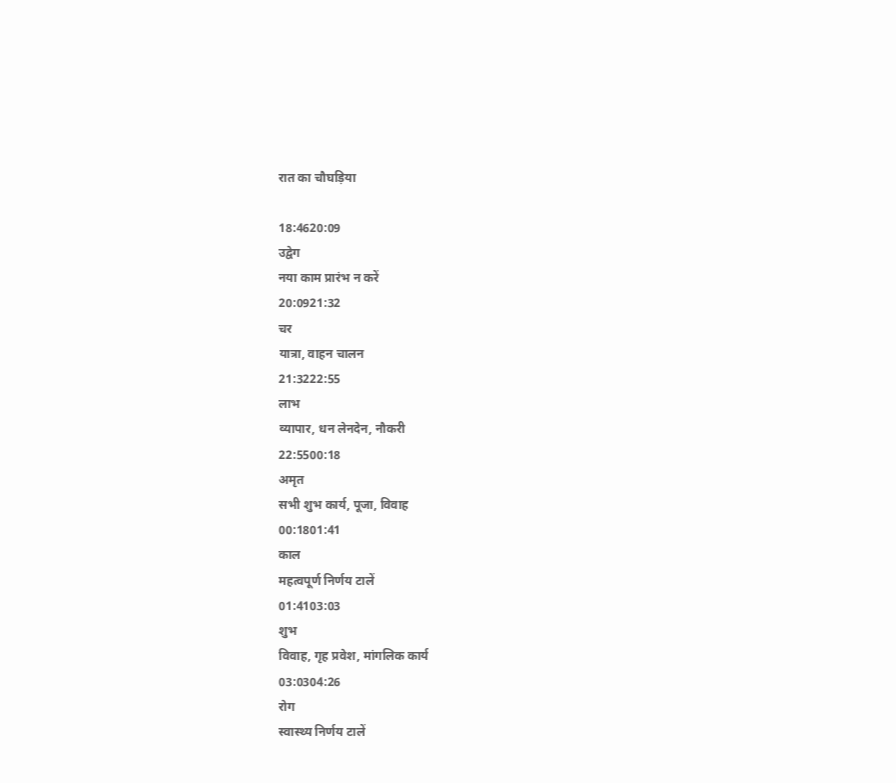रात का चौघड़िया

18:4620:09
उद्वेग
नया काम प्रारंभ न करें
20:0921:32
चर
यात्रा, वाहन चालन
21:3222:55
लाभ
व्यापार, धन लेनदेन, नौकरी
22:5500:18
अमृत
सभी शुभ कार्य, पूजा, विवाह
00:1801:41
काल
महत्वपूर्ण निर्णय टालें
01:4103:03
शुभ
विवाह, गृह प्रवेश, मांगलिक कार्य
03:0304:26
रोग
स्वास्थ्य निर्णय टालें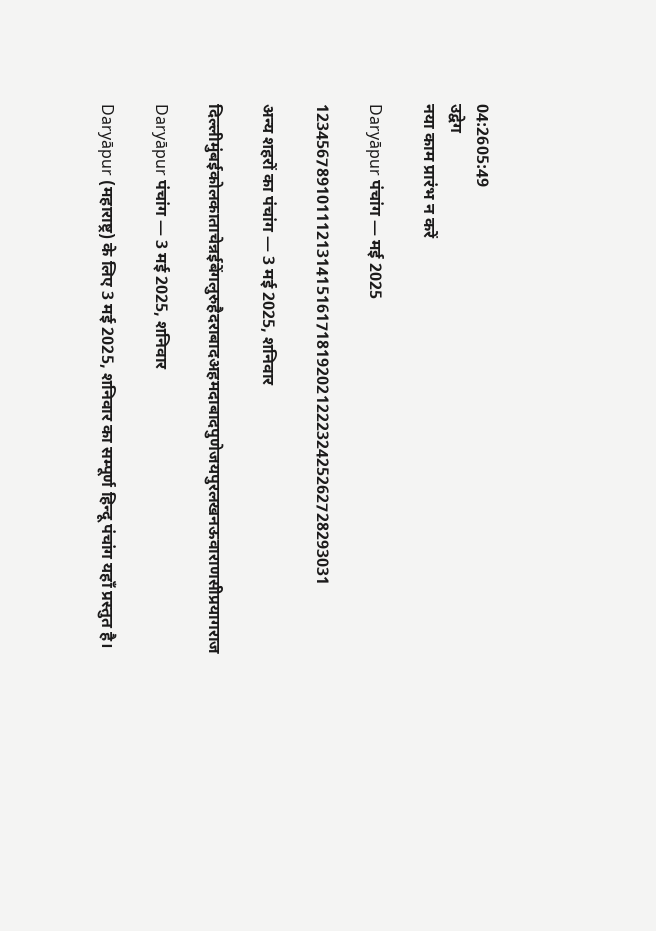04:2605:49
उद्वेग
नया काम प्रारंभ न करें

Daryāpur पंचांग — मई 2025

12345678910111213141516171819202122232425262728293031

अन्य शहरों का पंचांग — 3 मई 2025, शनिवार

दिल्लीमुंबईकोलकाताचेन्नईबेंगलुरुहैदराबादअहमदाबादपुणेजयपुरलखनऊवाराणसीप्रयागराज

Daryāpur पंचांग — 3 मई 2025, शनिवार

Daryāpur (महाराष्ट्र) के लिए 3 मई 2025, शनिवार का सम्पूर्ण हिन्दू पंचांग यहाँ प्रस्तुत है।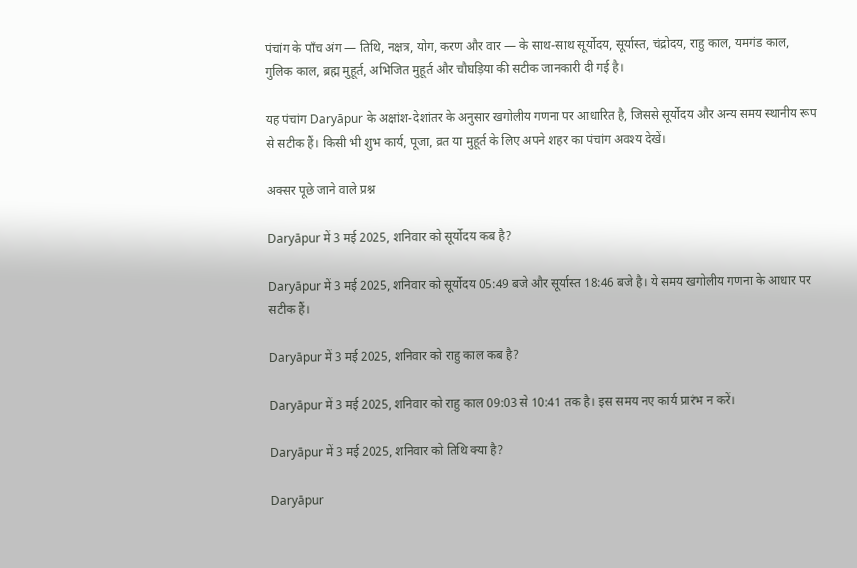पंचांग के पाँच अंग — तिथि, नक्षत्र, योग, करण और वार — के साथ-साथ सूर्योदय, सूर्यास्त, चंद्रोदय, राहु काल, यमगंड काल, गुलिक काल, ब्रह्म मुहूर्त, अभिजित मुहूर्त और चौघड़िया की सटीक जानकारी दी गई है।

यह पंचांग Daryāpur के अक्षांश-देशांतर के अनुसार खगोलीय गणना पर आधारित है, जिससे सूर्योदय और अन्य समय स्थानीय रूप से सटीक हैं। किसी भी शुभ कार्य, पूजा, व्रत या मुहूर्त के लिए अपने शहर का पंचांग अवश्य देखें।

अक्सर पूछे जाने वाले प्रश्न

Daryāpur में 3 मई 2025, शनिवार को सूर्योदय कब है?

Daryāpur में 3 मई 2025, शनिवार को सूर्योदय 05:49 बजे और सूर्यास्त 18:46 बजे है। ये समय खगोलीय गणना के आधार पर सटीक हैं।

Daryāpur में 3 मई 2025, शनिवार को राहु काल कब है?

Daryāpur में 3 मई 2025, शनिवार को राहु काल 09:03 से 10:41 तक है। इस समय नए कार्य प्रारंभ न करें।

Daryāpur में 3 मई 2025, शनिवार को तिथि क्या है?

Daryāpur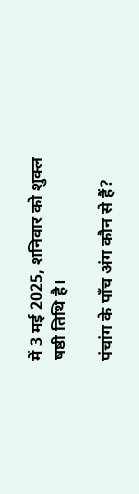में 3 मई 2025, शनिवार को शुक्ल षष्ठी तिथि है।

पंचांग के पाँच अंग कौन से हैं?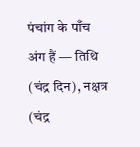पंचांग के पाँच अंग हैं — तिथि (चंद्र दिन), नक्षत्र (चंद्र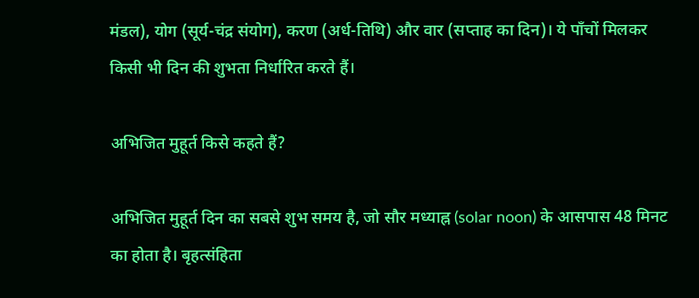मंडल), योग (सूर्य-चंद्र संयोग), करण (अर्ध-तिथि) और वार (सप्ताह का दिन)। ये पाँचों मिलकर किसी भी दिन की शुभता निर्धारित करते हैं।

अभिजित मुहूर्त किसे कहते हैं?

अभिजित मुहूर्त दिन का सबसे शुभ समय है, जो सौर मध्याह्न (solar noon) के आसपास 48 मिनट का होता है। बृहत्संहिता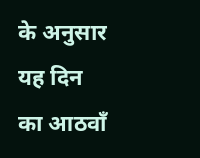के अनुसार यह दिन का आठवाँ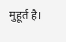मुहूर्त है।